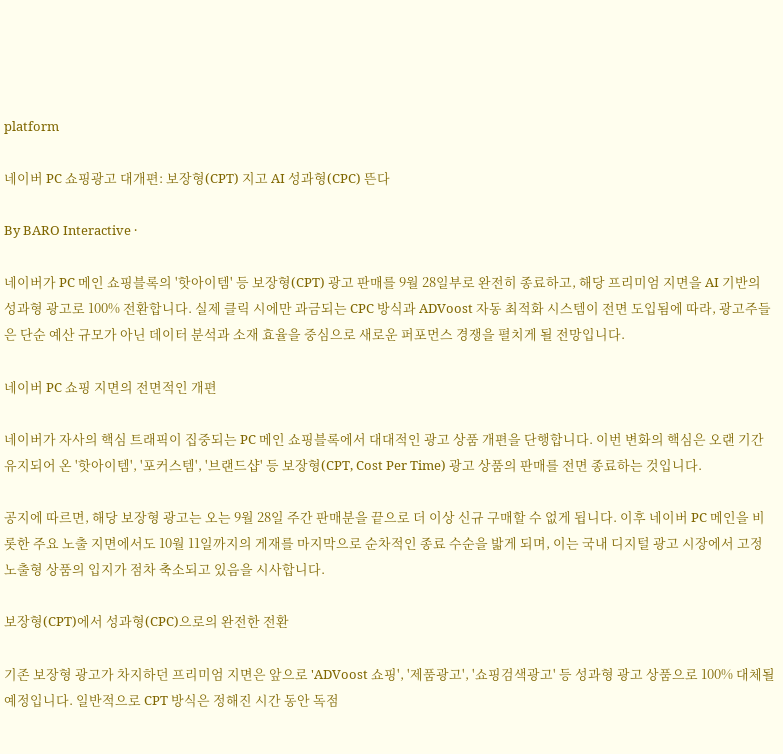platform

네이버 PC 쇼핑광고 대개편: 보장형(CPT) 지고 AI 성과형(CPC) 뜬다

By BARO Interactive ·

네이버가 PC 메인 쇼핑블록의 '핫아이템' 등 보장형(CPT) 광고 판매를 9월 28일부로 완전히 종료하고, 해당 프리미엄 지면을 AI 기반의 성과형 광고로 100% 전환합니다. 실제 클릭 시에만 과금되는 CPC 방식과 ADVoost 자동 최적화 시스템이 전면 도입됨에 따라, 광고주들은 단순 예산 규모가 아닌 데이터 분석과 소재 효율을 중심으로 새로운 퍼포먼스 경쟁을 펼치게 될 전망입니다.

네이버 PC 쇼핑 지면의 전면적인 개편

네이버가 자사의 핵심 트래픽이 집중되는 PC 메인 쇼핑블록에서 대대적인 광고 상품 개편을 단행합니다. 이번 변화의 핵심은 오랜 기간 유지되어 온 '핫아이템', '포커스템', '브랜드샵' 등 보장형(CPT, Cost Per Time) 광고 상품의 판매를 전면 종료하는 것입니다.

공지에 따르면, 해당 보장형 광고는 오는 9월 28일 주간 판매분을 끝으로 더 이상 신규 구매할 수 없게 됩니다. 이후 네이버 PC 메인을 비롯한 주요 노출 지면에서도 10월 11일까지의 게재를 마지막으로 순차적인 종료 수순을 밟게 되며, 이는 국내 디지털 광고 시장에서 고정 노출형 상품의 입지가 점차 축소되고 있음을 시사합니다.

보장형(CPT)에서 성과형(CPC)으로의 완전한 전환

기존 보장형 광고가 차지하던 프리미엄 지면은 앞으로 'ADVoost 쇼핑', '제품광고', '쇼핑검색광고' 등 성과형 광고 상품으로 100% 대체될 예정입니다. 일반적으로 CPT 방식은 정해진 시간 동안 독점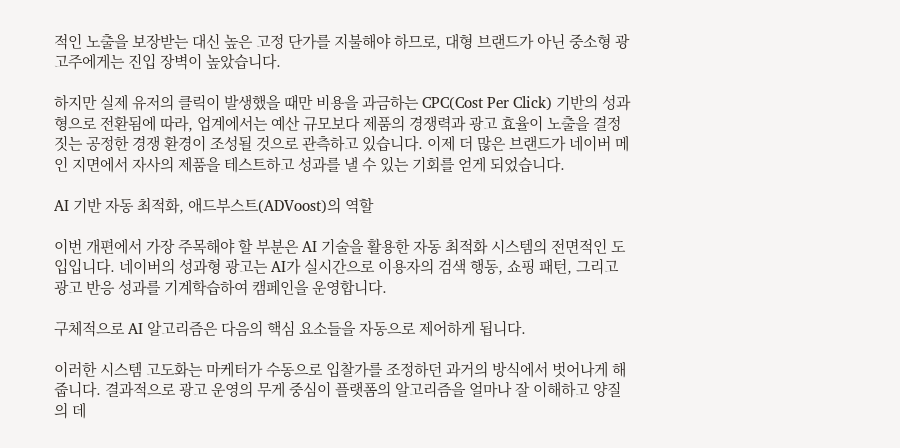적인 노출을 보장받는 대신 높은 고정 단가를 지불해야 하므로, 대형 브랜드가 아닌 중소형 광고주에게는 진입 장벽이 높았습니다.

하지만 실제 유저의 클릭이 발생했을 때만 비용을 과금하는 CPC(Cost Per Click) 기반의 성과형으로 전환됨에 따라, 업계에서는 예산 규모보다 제품의 경쟁력과 광고 효율이 노출을 결정짓는 공정한 경쟁 환경이 조성될 것으로 관측하고 있습니다. 이제 더 많은 브랜드가 네이버 메인 지면에서 자사의 제품을 테스트하고 성과를 낼 수 있는 기회를 얻게 되었습니다.

AI 기반 자동 최적화, 애드부스트(ADVoost)의 역할

이번 개편에서 가장 주목해야 할 부분은 AI 기술을 활용한 자동 최적화 시스템의 전면적인 도입입니다. 네이버의 성과형 광고는 AI가 실시간으로 이용자의 검색 행동, 쇼핑 패턴, 그리고 광고 반응 성과를 기계학습하여 캠페인을 운영합니다.

구체적으로 AI 알고리즘은 다음의 핵심 요소들을 자동으로 제어하게 됩니다.

이러한 시스템 고도화는 마케터가 수동으로 입찰가를 조정하던 과거의 방식에서 벗어나게 해 줍니다. 결과적으로 광고 운영의 무게 중심이 플랫폼의 알고리즘을 얼마나 잘 이해하고 양질의 데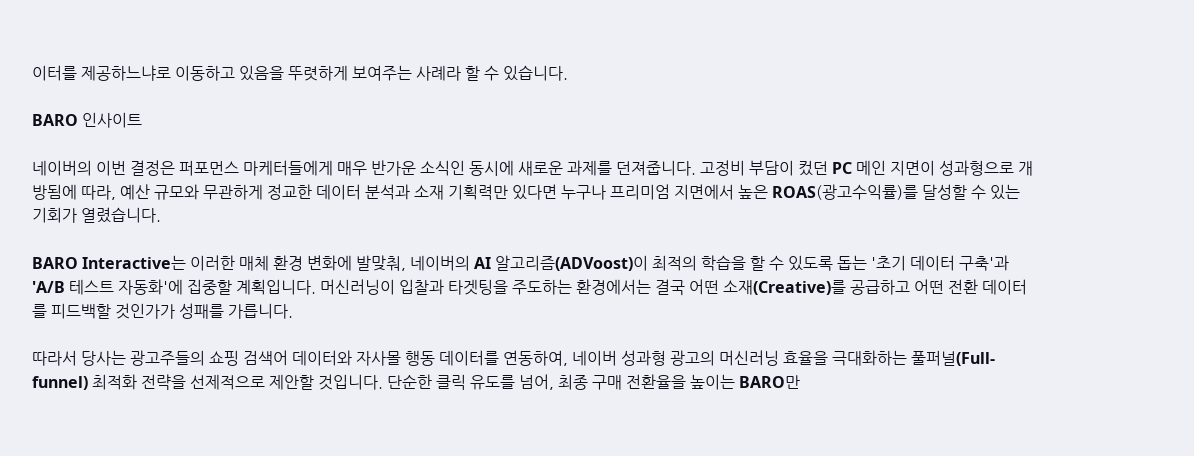이터를 제공하느냐로 이동하고 있음을 뚜렷하게 보여주는 사례라 할 수 있습니다.

BARO 인사이트

네이버의 이번 결정은 퍼포먼스 마케터들에게 매우 반가운 소식인 동시에 새로운 과제를 던져줍니다. 고정비 부담이 컸던 PC 메인 지면이 성과형으로 개방됨에 따라, 예산 규모와 무관하게 정교한 데이터 분석과 소재 기획력만 있다면 누구나 프리미엄 지면에서 높은 ROAS(광고수익률)를 달성할 수 있는 기회가 열렸습니다.

BARO Interactive는 이러한 매체 환경 변화에 발맞춰, 네이버의 AI 알고리즘(ADVoost)이 최적의 학습을 할 수 있도록 돕는 '초기 데이터 구축'과 'A/B 테스트 자동화'에 집중할 계획입니다. 머신러닝이 입찰과 타겟팅을 주도하는 환경에서는 결국 어떤 소재(Creative)를 공급하고 어떤 전환 데이터를 피드백할 것인가가 성패를 가릅니다.

따라서 당사는 광고주들의 쇼핑 검색어 데이터와 자사몰 행동 데이터를 연동하여, 네이버 성과형 광고의 머신러닝 효율을 극대화하는 풀퍼널(Full-funnel) 최적화 전략을 선제적으로 제안할 것입니다. 단순한 클릭 유도를 넘어, 최종 구매 전환율을 높이는 BARO만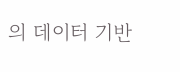의 데이터 기반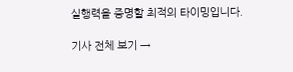실행력을 증명할 최적의 타이밍입니다.

기사 전체 보기 →